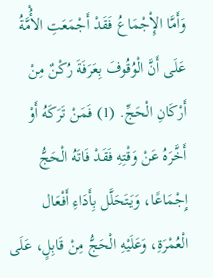وَأَمَّا الإِْجْمَاعُ فَقَدْ أَجْمَعَتِ الأُْمَّةُ عَلَى أَنَّ الْوُقُوفَ بِعَرَفَةَ رُكْنٌ مِنْ أَرْكَانِ الْحَجِّ. (1) فَمَنْ تَرَكَهُ أَوْ أَخَّرَهُ عَنْ وَقْتِهِ فَقَدْ فَاتَهُ الْحَجُّ إِجْمَاعًا، وَيَتَحَلَّل بِأَدَاءِ أَفْعَال الْعُمْرَةِ، وَعَلَيْهِ الْحَجُّ مِنْ قَابِلٍ، عَلَى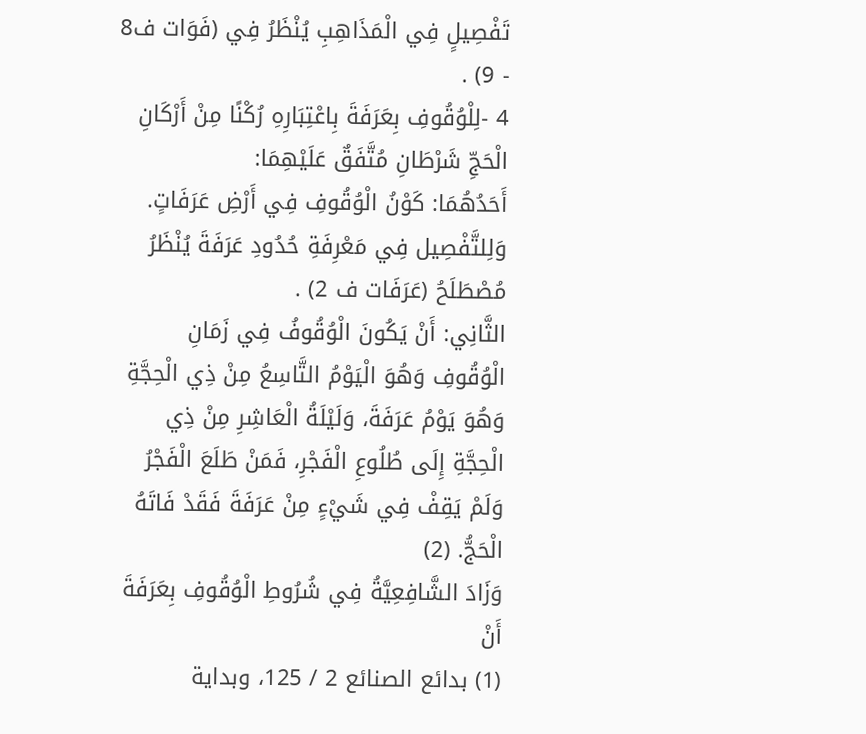تَفْصِيلٍ فِي الْمَذَاهِبِ يُنْظَرُ فِي (فَوَات ف8 - 9) .
4 -لِلْوُقُوفِ بِعَرَفَةَ بِاعْتِبَارِهِ رُكْنًا مِنْ أَرْكَانِ الْحَجِّ شَرْطَانِ مُتَّفَقٌ عَلَيْهِمَا:
أَحَدُهُمَا: كَوْنُ الْوُقُوفِ فِي أَرْضِ عَرَفَاتٍ.
وَلِلتَّفْصِيل فِي مَعْرِفَةِ حُدُودِ عَرَفَةَ يُنْظَرُ مُصْطَلَحُ (عَرَفَات ف 2) .
الثَّانِي: أَنْ يَكُونَ الْوُقُوفُ فِي زَمَانِ الْوُقُوفِ وَهُوَ الْيَوْمُ التَّاسِعُ مِنْ ذِي الْحِجَّةِ وَهُوَ يَوْمُ عَرَفَةَ، وَلَيْلَةُ الْعَاشِرِ مِنْ ذِي الْحِجَّةِ إِلَى طُلُوعِ الْفَجْرِ، فَمَنْ طَلَعَ الْفَجْرُ وَلَمْ يَقِفْ فِي شَيْءٍ مِنْ عَرَفَةَ فَقَدْ فَاتَهُ الْحَجُّ. (2)
وَزَادَ الشَّافِعِيَّةُ فِي شُرُوطِ الْوُقُوفِ بِعَرَفَةَ أَنْ
(1) بدائع الصنائع 2 / 125، وبداية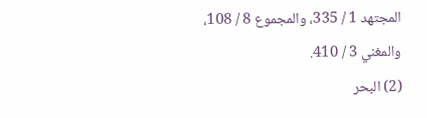المجتهد 1 / 335، والمجموع 8 / 108، والمغني 3 / 410.
(2) البحر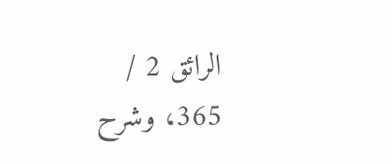الرائق 2 / 365، وشرح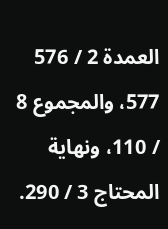العمدة 2 / 576 577، والمجموع 8 / 110، ونهاية المحتاج 3 / 290.